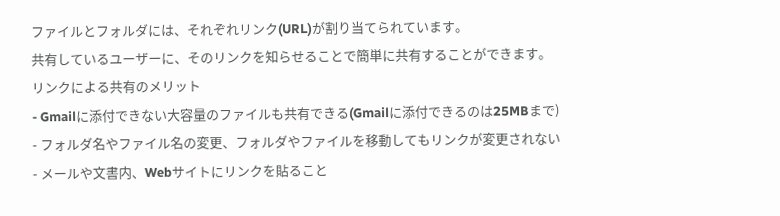ファイルとフォルダには、それぞれリンク(URL)が割り当てられています。
共有しているユーザーに、そのリンクを知らせることで簡単に共有することができます。
リンクによる共有のメリット
- Gmailに添付できない大容量のファイルも共有できる(Gmailに添付できるのは25MBまで)
- フォルダ名やファイル名の変更、フォルダやファイルを移動してもリンクが変更されない
- メールや文書内、Webサイトにリンクを貼ること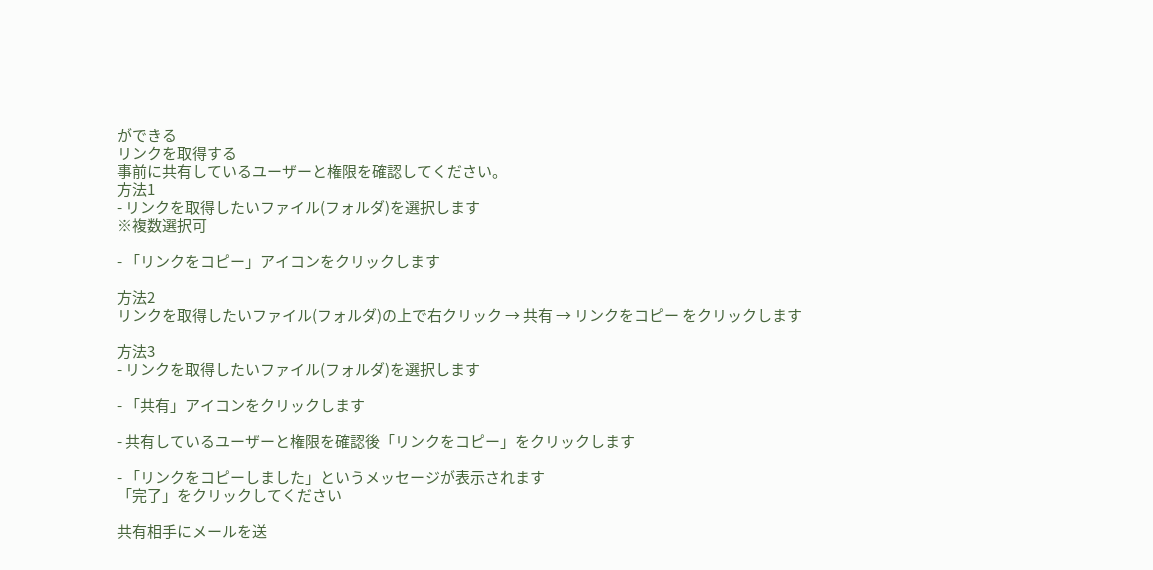ができる
リンクを取得する
事前に共有しているユーザーと権限を確認してください。
方法1
- リンクを取得したいファイル(フォルダ)を選択します
※複数選択可

- 「リンクをコピー」アイコンをクリックします

方法2
リンクを取得したいファイル(フォルダ)の上で右クリック → 共有 → リンクをコピー をクリックします

方法3
- リンクを取得したいファイル(フォルダ)を選択します

- 「共有」アイコンをクリックします

- 共有しているユーザーと権限を確認後「リンクをコピー」をクリックします

- 「リンクをコピーしました」というメッセージが表示されます
「完了」をクリックしてください

共有相手にメールを送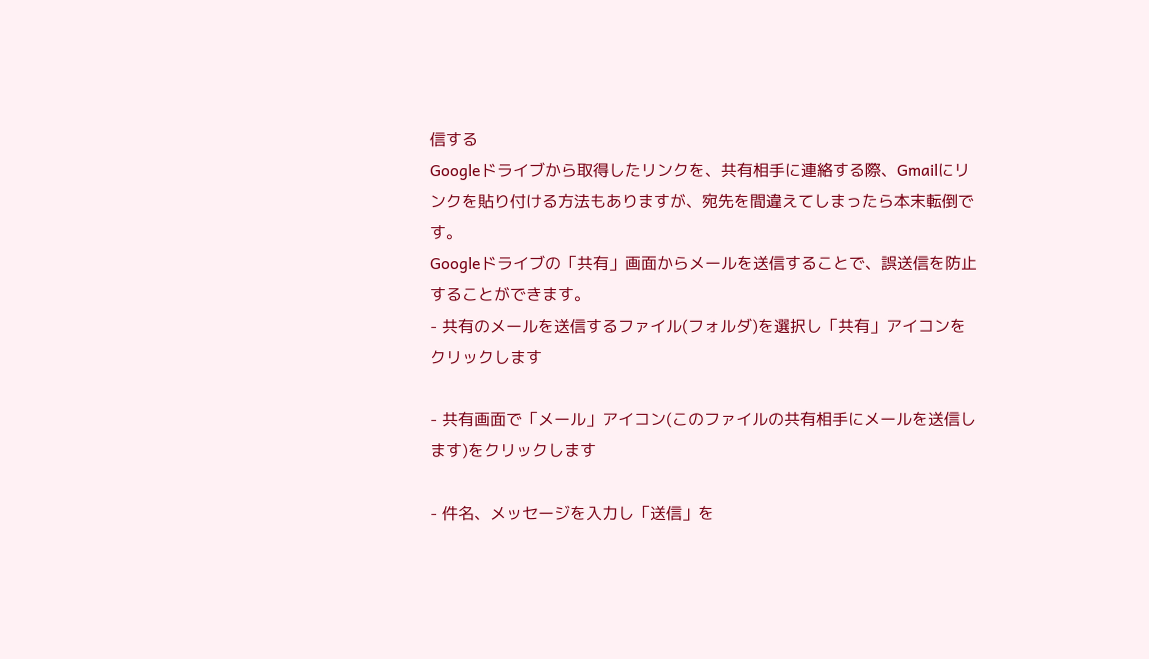信する
Googleドライブから取得したリンクを、共有相手に連絡する際、Gmailにリンクを貼り付ける方法もありますが、宛先を間違えてしまったら本末転倒です。
Googleドライブの「共有」画面からメールを送信することで、誤送信を防止することができます。
- 共有のメールを送信するファイル(フォルダ)を選択し「共有」アイコンをクリックします

- 共有画面で「メール」アイコン(このファイルの共有相手にメールを送信します)をクリックします

- 件名、メッセージを入力し「送信」を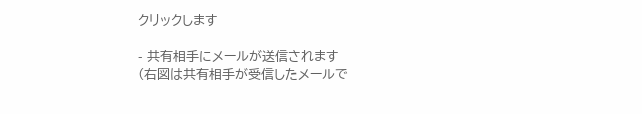クリックします

- 共有相手にメールが送信されます
(右図は共有相手が受信したメールで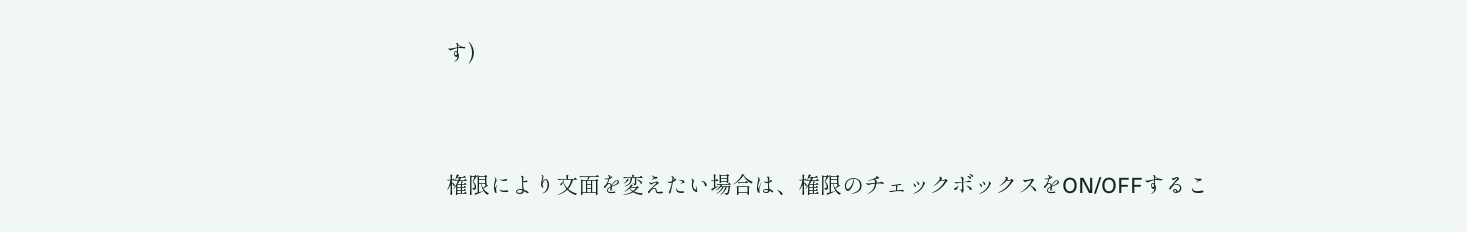す)


権限により文面を変えたい場合は、権限のチェックボックスをON/OFFするこ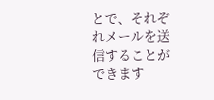とで、それぞれメールを送信することができます